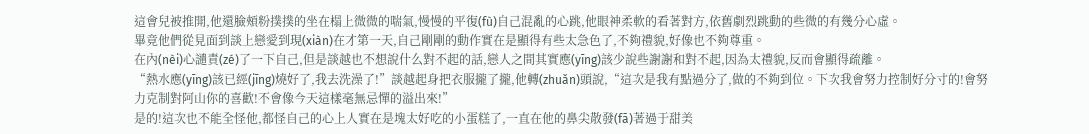這會兒被推開,他還臉頰粉撲撲的坐在榻上微微的喘氣,慢慢的平復(fù)自己混亂的心跳,他眼神柔軟的看著對方,依舊劇烈跳動的些微的有幾分心虛。
畢竟他們從見面到談上戀愛到現(xiàn)在才第一天,自己剛剛的動作實在是顯得有些太急色了,不夠禮貌,好像也不夠尊重。
在內(nèi)心譴責(zé)了一下自己,但是談越也不想說什么對不起的話,戀人之間其實應(yīng)該少說些謝謝和對不起,因為太禮貌,反而會顯得疏離。
“熱水應(yīng)該已經(jīng)燒好了,我去洗澡了!”談越起身把衣服攏了攏,他轉(zhuǎn)頭說,“這次是我有點過分了,做的不夠到位。下次我會努力控制好分寸的!會努力克制對阿山你的喜歡!不會像今天這樣毫無忌憚的溢出來!”
是的!這次也不能全怪他,都怪自己的心上人實在是塊太好吃的小蛋糕了,一直在他的鼻尖散發(fā)著過于甜美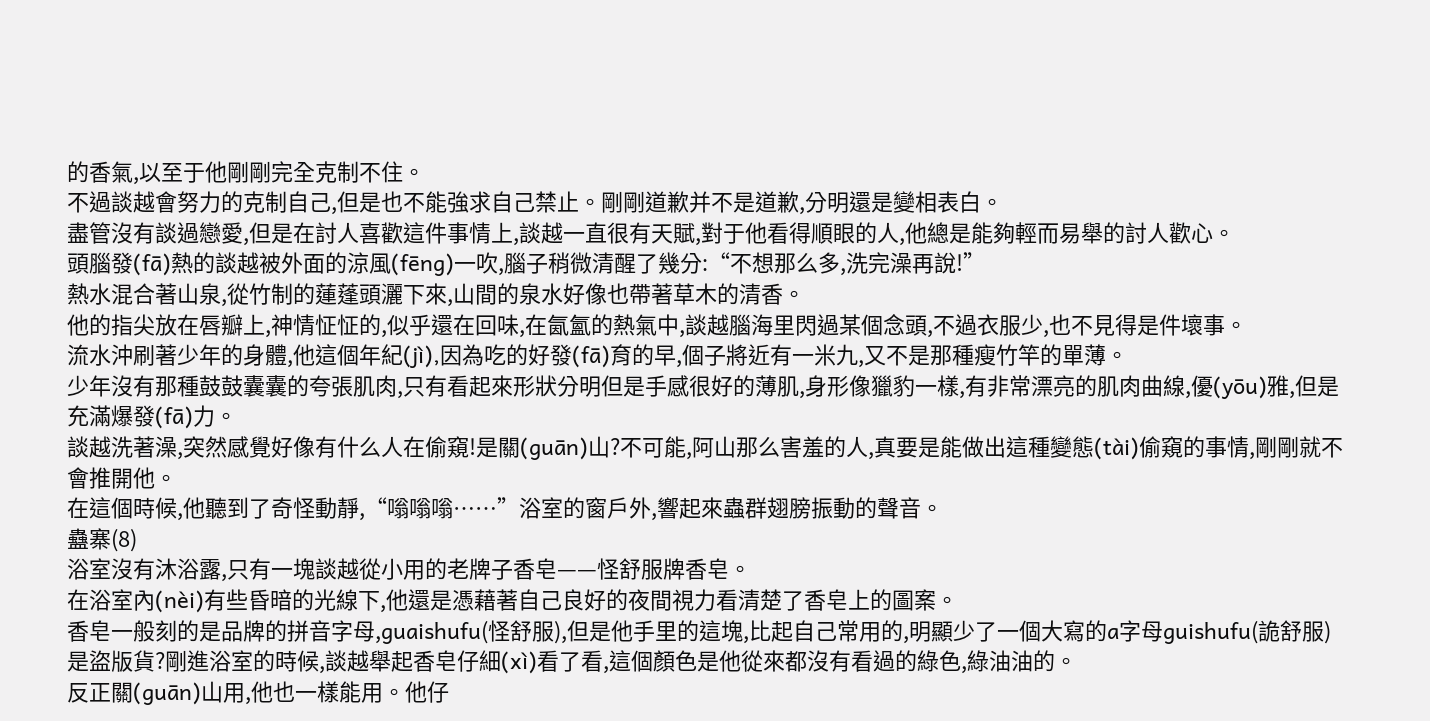的香氣,以至于他剛剛完全克制不住。
不過談越會努力的克制自己,但是也不能強求自己禁止。剛剛道歉并不是道歉,分明還是變相表白。
盡管沒有談過戀愛,但是在討人喜歡這件事情上,談越一直很有天賦,對于他看得順眼的人,他總是能夠輕而易舉的討人歡心。
頭腦發(fā)熱的談越被外面的涼風(fēng)一吹,腦子稍微清醒了幾分:“不想那么多,洗完澡再說!”
熱水混合著山泉,從竹制的蓮蓬頭灑下來,山間的泉水好像也帶著草木的清香。
他的指尖放在唇瓣上,神情怔怔的,似乎還在回味,在氤氳的熱氣中,談越腦海里閃過某個念頭,不過衣服少,也不見得是件壞事。
流水沖刷著少年的身體,他這個年紀(jì),因為吃的好發(fā)育的早,個子將近有一米九,又不是那種瘦竹竿的單薄。
少年沒有那種鼓鼓囊囊的夸張肌肉,只有看起來形狀分明但是手感很好的薄肌,身形像獵豹一樣,有非常漂亮的肌肉曲線,優(yōu)雅,但是充滿爆發(fā)力。
談越洗著澡,突然感覺好像有什么人在偷窺!是關(guān)山?不可能,阿山那么害羞的人,真要是能做出這種變態(tài)偷窺的事情,剛剛就不會推開他。
在這個時候,他聽到了奇怪動靜,“嗡嗡嗡……”浴室的窗戶外,響起來蟲群翅膀振動的聲音。
蠱寨(8)
浴室沒有沐浴露,只有一塊談越從小用的老牌子香皂——怪舒服牌香皂。
在浴室內(nèi)有些昏暗的光線下,他還是憑藉著自己良好的夜間視力看清楚了香皂上的圖案。
香皂一般刻的是品牌的拼音字母,guaishufu(怪舒服),但是他手里的這塊,比起自己常用的,明顯少了一個大寫的a字母guishufu(詭舒服)
是盜版貨?剛進浴室的時候,談越舉起香皂仔細(xì)看了看,這個顏色是他從來都沒有看過的綠色,綠油油的。
反正關(guān)山用,他也一樣能用。他仔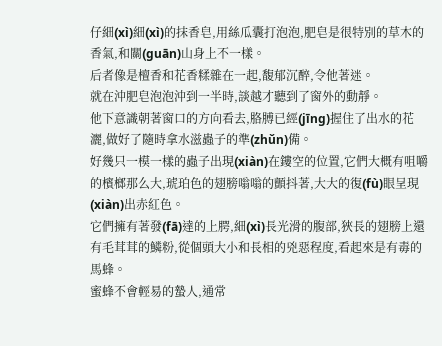仔細(xì)細(xì)的抹香皂,用絲瓜囊打泡泡,肥皂是很特別的草木的香氣,和關(guān)山身上不一樣。
后者像是檀香和花香糅雜在一起,馥郁沉醉,令他著迷。
就在沖肥皂泡泡沖到一半時,談越才聽到了窗外的動靜。
他下意識朝著窗口的方向看去,胳膊已經(jīng)握住了出水的花灑,做好了隨時拿水滋蟲子的準(zhǔn)備。
好幾只一模一樣的蟲子出現(xiàn)在鏤空的位置,它們大概有咀嚼的檳榔那么大,琥珀色的翅膀嗡嗡的顫抖著,大大的復(fù)眼呈現(xiàn)出赤紅色。
它們擁有著發(fā)達的上腭,細(xì)長光滑的腹部,狹長的翅膀上還有毛茸茸的鱗粉,從個頭大小和長相的兇惡程度,看起來是有毒的馬蜂。
蜜蜂不會輕易的蟄人,通常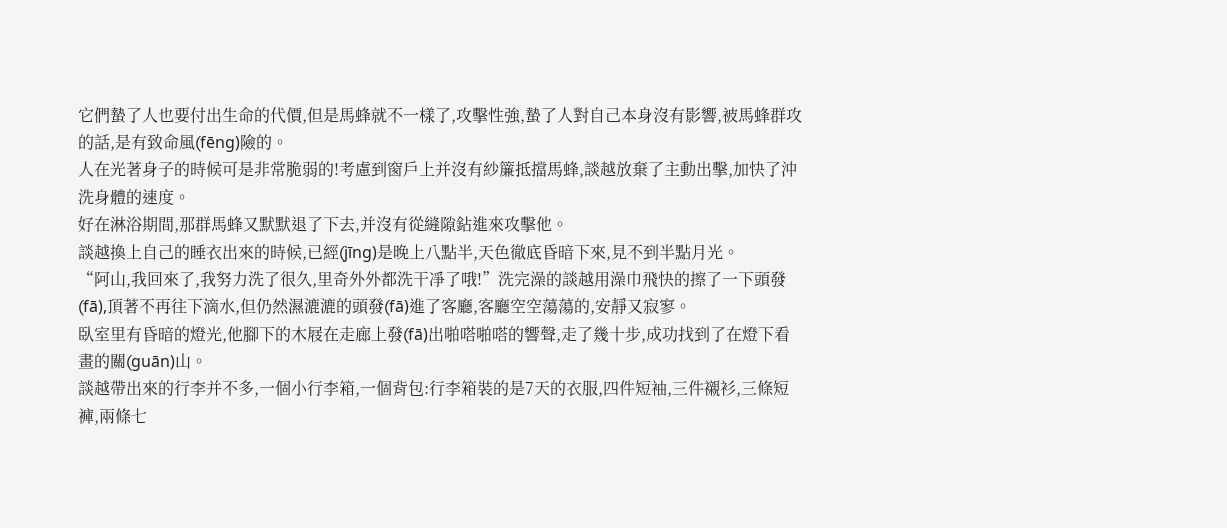它們蟄了人也要付出生命的代價,但是馬蜂就不一樣了,攻擊性強,蟄了人對自己本身沒有影響,被馬蜂群攻的話,是有致命風(fēng)險的。
人在光著身子的時候可是非常脆弱的!考慮到窗戶上并沒有紗簾抵擋馬蜂,談越放棄了主動出擊,加快了沖洗身體的速度。
好在淋浴期間,那群馬蜂又默默退了下去,并沒有從縫隙鉆進來攻擊他。
談越換上自己的睡衣出來的時候,已經(jīng)是晚上八點半,天色徹底昏暗下來,見不到半點月光。
“阿山,我回來了,我努力洗了很久,里奇外外都洗干凈了哦!”洗完澡的談越用澡巾飛快的擦了一下頭發(fā),頂著不再往下滴水,但仍然濕漉漉的頭發(fā)進了客廳,客廳空空蕩蕩的,安靜又寂寥。
臥室里有昏暗的燈光,他腳下的木屐在走廊上發(fā)出啪嗒啪嗒的響聲,走了幾十步,成功找到了在燈下看畫的關(guān)山。
談越帶出來的行李并不多,一個小行李箱,一個背包:行李箱裝的是7天的衣服,四件短袖,三件襯衫,三條短褲,兩條七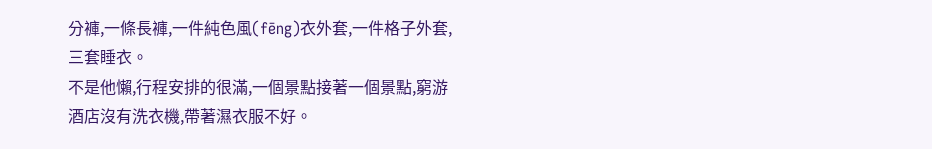分褲,一條長褲,一件純色風(fēng)衣外套,一件格子外套,三套睡衣。
不是他懶,行程安排的很滿,一個景點接著一個景點,窮游酒店沒有洗衣機,帶著濕衣服不好。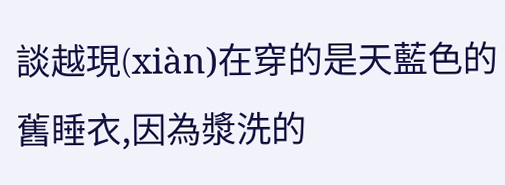談越現(xiàn)在穿的是天藍色的舊睡衣,因為漿洗的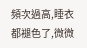頻次過高,睡衣都褪色了,微微